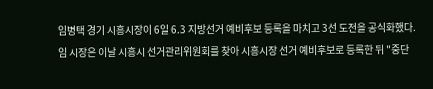임병택 경기 시흥시장이 6일 6.3 지방선거 예비후보 등록을 마치고 3선 도전을 공식화했다.
임 시장은 이날 시흥시 선거관리위원회를 찾아 시흥시장 선거 예비후보로 등록한 뒤 "중단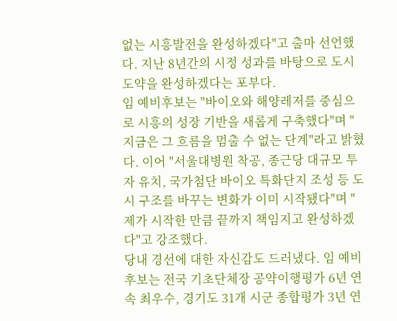없는 시흥발전을 완성하겠다"고 출마 선언했다. 지난 8년간의 시정 성과를 바탕으로 도시 도약을 완성하겠다는 포부다.
임 예비후보는 "바이오와 해양레저를 중심으로 시흥의 성장 기반을 새롭게 구축했다"며 "지금은 그 흐름을 멈출 수 없는 단계"라고 밝혔다. 이어 "서울대병원 착공, 종근당 대규모 투자 유치, 국가첨단 바이오 특화단지 조성 등 도시 구조를 바꾸는 변화가 이미 시작됐다"며 "제가 시작한 만큼 끝까지 책임지고 완성하겠다"고 강조했다.
당내 경선에 대한 자신감도 드러냈다. 임 예비후보는 전국 기초단체장 공약이행평가 6년 연속 최우수, 경기도 31개 시군 종합평가 3년 연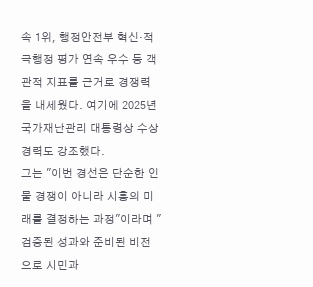속 1위, 행정안전부 혁신·적극행정 평가 연속 우수 등 객관적 지표를 근거로 경쟁력을 내세웠다. 여기에 2025년 국가재난관리 대통령상 수상 경력도 강조했다.
그는 "이번 경선은 단순한 인물 경쟁이 아니라 시흥의 미래를 결정하는 과정"이라며 "검증된 성과와 준비된 비전으로 시민과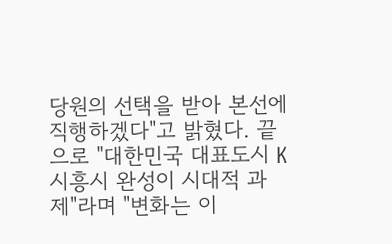당원의 선택을 받아 본선에 직행하겠다"고 밝혔다. 끝으로 "대한민국 대표도시 K시흥시 완성이 시대적 과제"라며 "변화는 이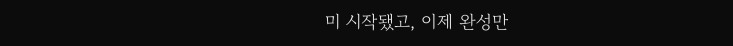미 시작됐고, 이제 완성만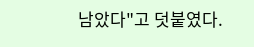남았다"고 덧붙였다.